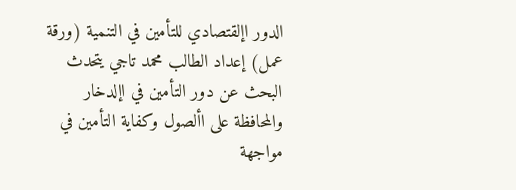الدور اإلقتصادي للتأمين في التنمية (ورقة عمل) إعداد الطالب محمد تاجي يتحدث البحث عن دور التأمين في اإلدخار والمحافظة على األصول وكفاية التأمين في مواجهة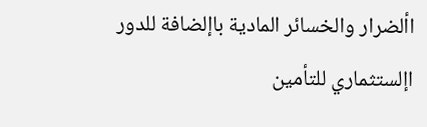األضرار والخسائر المادية باإلضافة للدور اإلستثماري للتأمين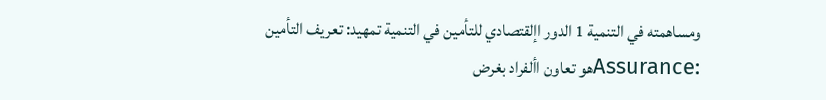ومساهمته في التنمية 1 الدور اإلقتصادي للتأمين في التنمية تمهيد: تعريف التأمين :Assuranceهو تعاون األفراد بغرض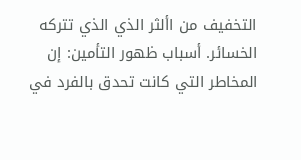التخفيف من األثر الذي الذي تتركه الخسائر. أسباب ظهور التأمين: إن المخاطر التي كانت تحدق بالفرد في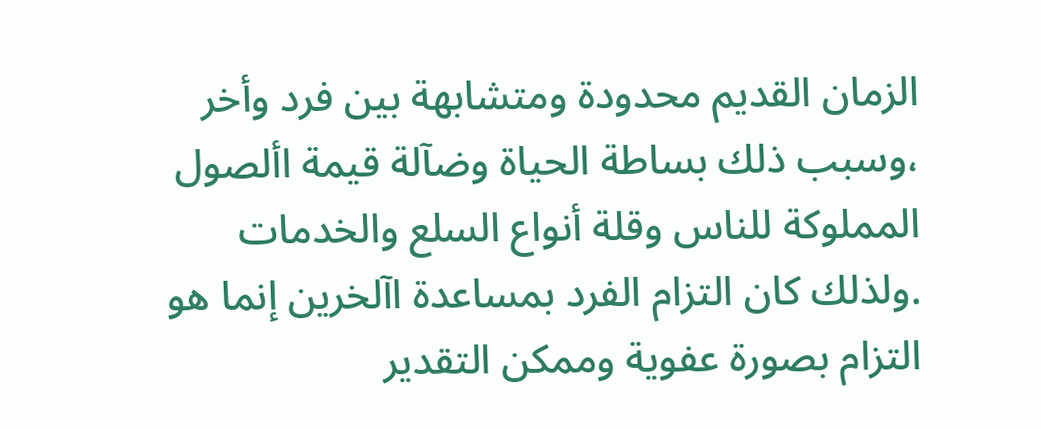الزمان القديم محدودة ومتشابهة بين فرد وأخر ،وسبب ذلك بساطة الحياة وضآلة قيمة األصول المملوكة للناس وقلة أنواع السلع والخدمات .ولذلك كان التزام الفرد بمساعدة اآلخرين إنما هو التزام بصورة عفوية وممكن التقدير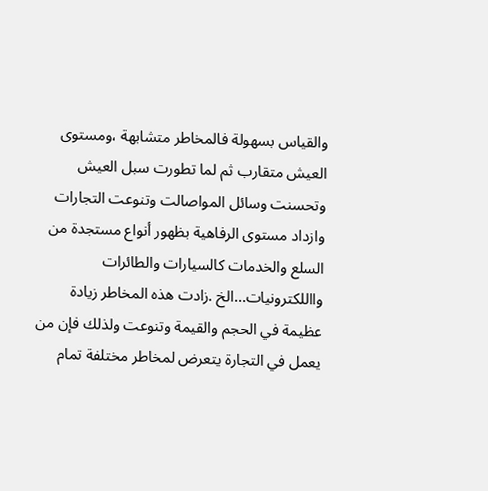والقياس بسهولة فالمخاطر متشابهة ،ومستوى العيش متقارب ثم لما تطورت سبل العيش وتحسنت وسائل المواصالت وتنوعت التجارات وازداد مستوى الرفاهية بظهور أنواع مستجدة من السلع والخدمات كالسيارات والطائرات وااللكترونيات...الخ .زادت هذه المخاطر زيادة عظيمة في الحجم والقيمة وتنوعت ولذلك فإن من يعمل في التجارة يتعرض لمخاطر مختلفة تمام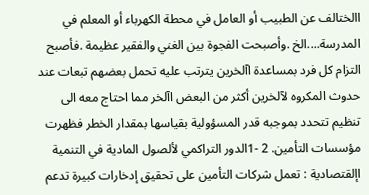االختالف عن الطبيب أو العامل في محطة الكهرباء أو المعلم في المدرسة....الخ .وأصبحت الفجوة بين الغني والفقير عظيمة .فأصبح التزام كل فرد بمساعدة اآلخرين يترتب عليه تحمل بعضهم تبعات عند حدوث المكروه لآلخرين أكثر من البعض اآلخر مما احتاج معه الى تنظيم تتحدد بموجبه قدر المسؤولية بقياسها بمقدار الخطر فظهرت مؤسسات التأمين. 2 -1الدور التراكمي لألصول المادية في التنمية اإلقتصادية : تعمل شركات التأمين على تحقيق إدخارات كبيرة تدعم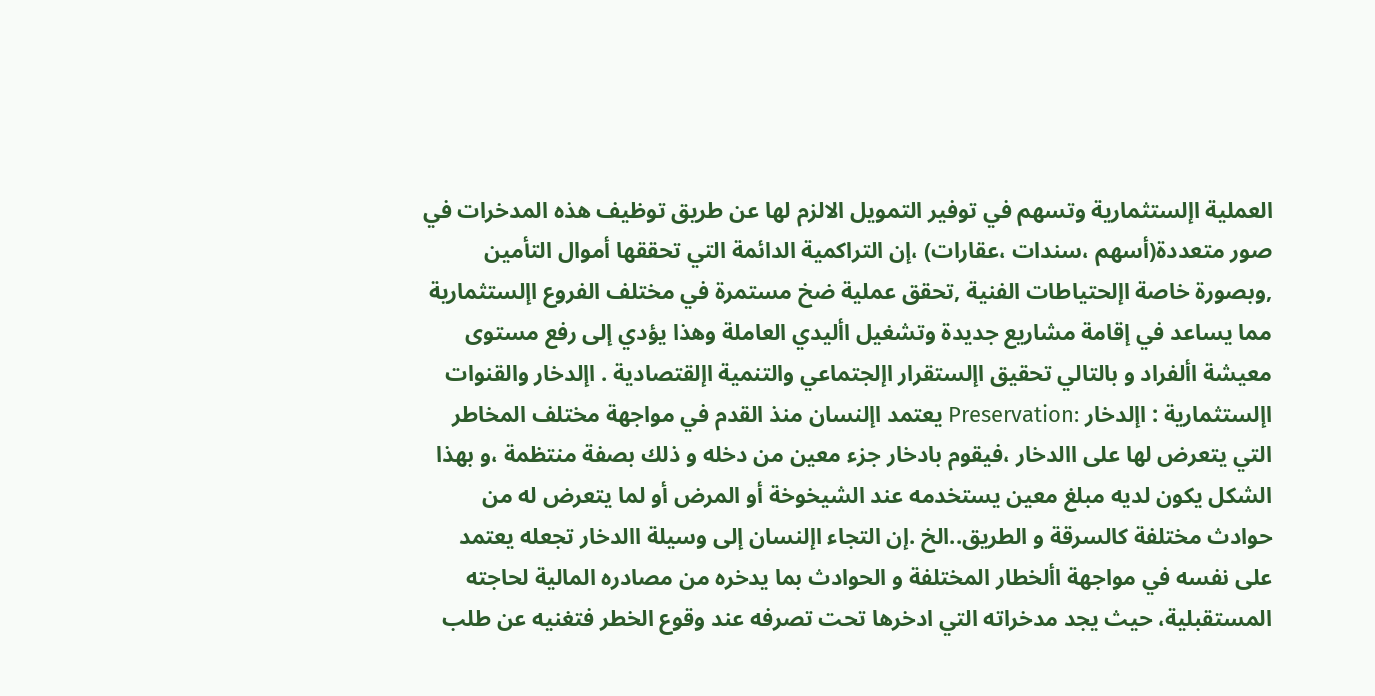العملية اإلستثمارية وتسهم في توفير التمويل الالزم لها عن طريق توظيف هذه المدخرات في صور متعددة(أسهم ،سندات ،عقارات) ،إن التراكمية الدائمة التي تحققها أموال التأمين ,وبصورة خاصة اإلحتياطات الفنية ,تحقق عملية ضخ مستمرة في مختلف الفروع اإلستثمارية مما يساعد في إقامة مشاريع جديدة وتشغيل األيدي العاملة وهذا يؤدي إلى رفع مستوى معيشة األفراد و بالتالي تحقيق اإلستقرار اإلجتماعي والتنمية اإلقتصادية . اإلدخار والقنوات اإلستثمارية : اإلدخار :Preservation يعتمد اإلنسان منذ القدم في مواجهة مختلف المخاطر التي يتعرض لها على االدخار ،فيقوم بادخار جزء معين من دخله و ذلك بصفة منتظمة ،و بهذا الشكل يكون لديه مبلغ معين يستخدمه عند الشيخوخة أو المرض أو لما يتعرض له من حوادث مختلفة كالسرقة و الطريق..الخ .إن التجاء اإلنسان إلى وسيلة االدخار تجعله يعتمد على نفسه في مواجهة األخطار المختلفة و الحوادث بما يدخره من مصادره المالية لحاجته المستقبلية، حيث يجد مدخراته التي ادخرها تحت تصرفه عند وقوع الخطر فتغنيه عن طلب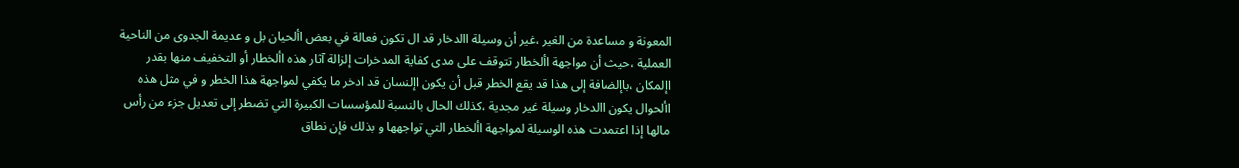المعونة و مساعدة من الغير ،غير أن وسيلة االدخار قد ال تكون فعالة في بعض األحيان بل و عديمة الجدوى من الناحية العملية ،حيث أن مواجهة األخطار تتوقف على مدى كفاية المدخرات إلزالة آثار هذه األخطار أو التخفيف منها بقدر اإلمكان ،باإلضافة إلى هذا قد يقع الخطر قبل أن يكون اإلنسان قد ادخر ما يكفي لمواجهة هذا الخطر و في مثل هذه األحوال يكون االدخار وسيلة غير مجدية ،كذلك الحال بالنسبة للمؤسسات الكبيرة التي تضطر إلى تعديل جزء من رأس مالها إذا اعتمدت هذه الوسيلة لمواجهة األخطار التي تواجهها و بذلك فإن نطاق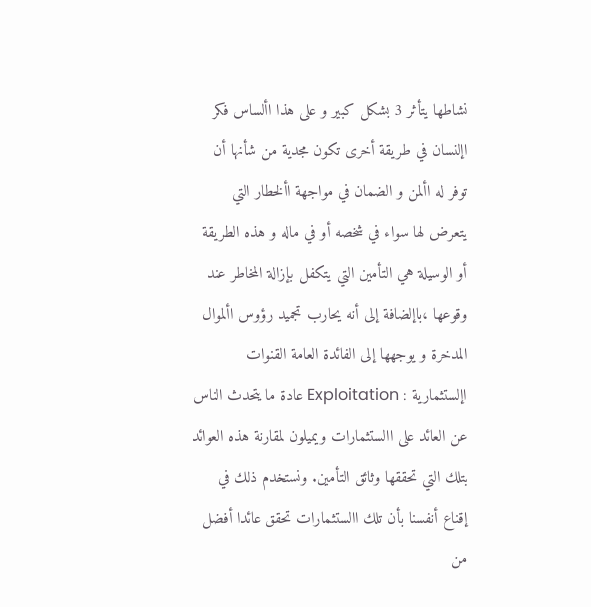نشاطها يتأثر 3 بشكل كبير و على هذا األساس فكر اإلنسان في طريقة أخرى تكون مجدية من شأنها أن توفر له األمن و الضمان في مواجهة األخطار التي يتعرض لها سواء في شخصه أو في ماله و هذه الطريقة أو الوسيلة هي التأمين التي يتكفل بإزالة المخاطر عند وقوعها ،باإلضافة إلى أنه يحارب تجميد رؤوس األموال المدخرة و يوجهها إلى الفائدة العامة القنوات اإلستثمارية : Exploitation عادة ما يتحدث الناس عن العائد على االستثمارات ويميلون لمقارنة هذه العوائد بتلك التي تحققها وثائق التأمين. ونستخدم ذلك في إقناع أنفسنا بأن تلك االستثمارات تحقق عائدا أفضل من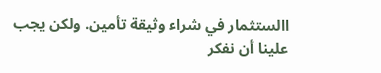االستثمار في شراء وثيقة تأمين. ولكن يجب علينا أن نفكر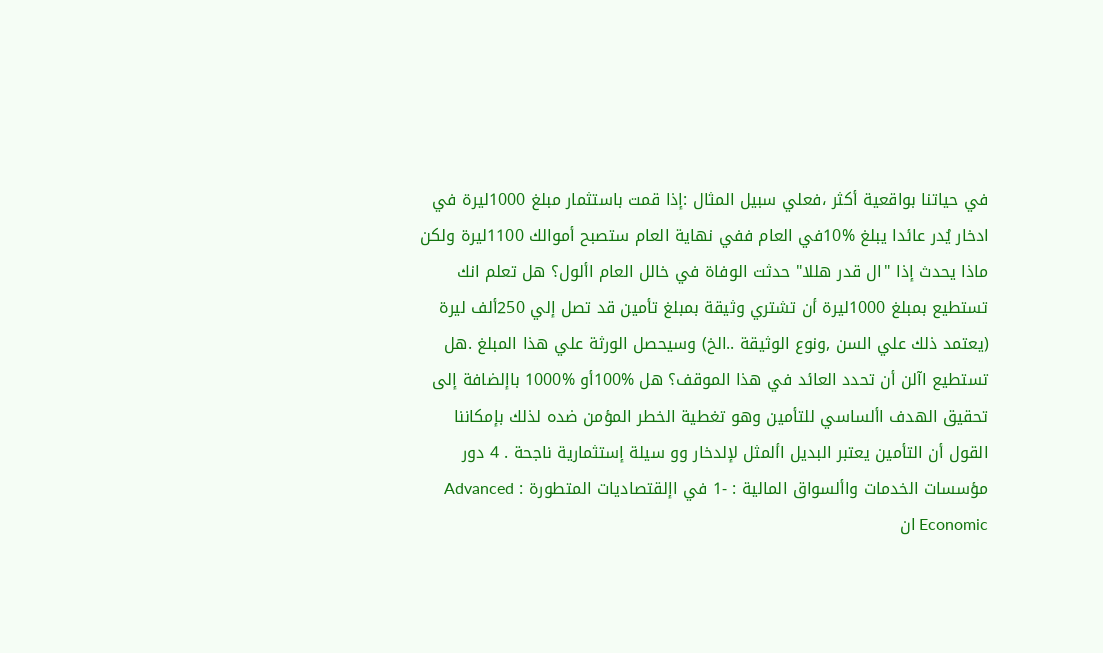في حياتنا بواقعية أكثر ،فعلي سبيل المثال :إذا قمت باستثمار مبلغ 1000ليرة في ادخار يُدر عائدا يبلغ %10في العام ففي نهاية العام ستصبح أموالك 1100ليرة ولكن ماذا يحدث إذا "ال قدر هللا" حدثت الوفاة في خالل العام األول؟ هل تعلم انك تستطيع بمبلغ 1000ليرة أن تشتري وثيقة بمبلغ تأمين قد تصل إلي 250ألف ليرة (يعتمد ذلك علي السن ,ونوع الوثيقة ..الخ) وسيحصل الورثة علي هذا المبلغ .هل تستطيع اآلن أن تحدد العائد في هذا الموقف؟ هل %100أو %1000 باإلضافة إلى تحقيق الهدف األساسي للتأمين وهو تغطية الخطر المؤمن ضده لذلك بإمكاننا القول أن التأمين يعتبر البديل األمثل لإلدخار وو سيلة إستثمارية ناجحة . 4 دور مؤسسات الخدمات واألسواق المالية : -1 في اإلقتصاديات المتطورة : Advanced Economic ان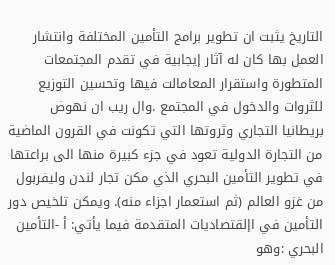التاريخ يثبت ان تطوير برامج التأمين المختلفة وانتشار العمل بها كان له آثار إيجابية في تقدم المجتمعات المتطورة واستقرار المعامالت فيها وتحسين التوزيع للثروات والدخول في المجتمع .وال ريب ان نهوض بريطانيا التجاري وثروتها التي تكونت في القرون الماضية من التجارة الدولية تعود في جزء كبيرة منها الى براعتها في تطوير التأمين البحري الذي مكن تجار لندن وليفربول من غزو العالم (ثم استعمار اجزاء منه). ويمكن تلخيص دور التأمين في اإلقتصاديات المتقدمة فيما يأتي: أ -التأمين البحري :وهو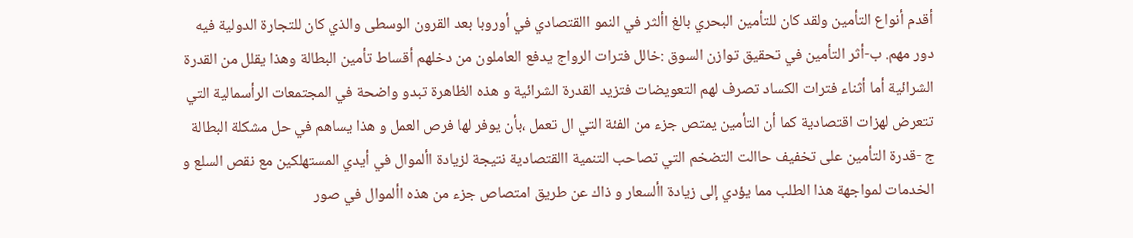أقدم أنواع التأمين ولقد كان للتأمين البحري بالغ األثر في النمو االقتصادي في أوروبا بعد القرون الوسطى والذي كان للتجارة الدولية فيه دور مهم. ب-أثر التأمين في تحقيق توازن السوق :خالل فترات الرواج يدفع العاملون من دخلهم أقساط تأمين البطالة وهذا يقلل من القدرة الشرائية أما أثناء فترات الكساد تصرف لهم التعويضات فتزيد القدرة الشرائية و هذه الظاهرة تبدو واضحة في المجتمعات الرأسمالية التي تتعرض لهزات اقتصادية كما أن التأمين يمتص جزء من الفئة التي ال تعمل ،بأن يوفر لها فرص العمل و هذا يساهم في حل مشكلة البطالة ج -قدرة التأمين على تخفيف حاالت التضخم التي تصاحب التنمية االقتصادية نتيجة لزيادة األموال في أيدي المستهلكين مع نقص السلع و الخدمات لمواجهة هذا الطلب مما يؤدي إلى زيادة األسعار و ذاك عن طريق امتصاص جزء من هذه األموال في صور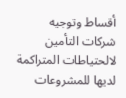أقساط وتوجيه شركات التأمين لالحتياطات المتراكمة لديها للمشروعات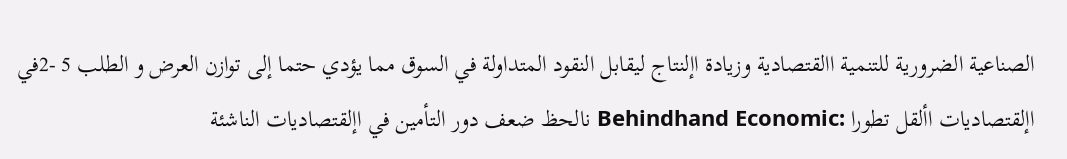الصناعية الضرورية للتنمية االقتصادية وزيادة اإلنتاج ليقابل النقود المتداولة في السوق مما يؤدي حتما إلى توازن العرض و الطلب 5 -2في اإلقتصاديات األقل تطورا :Behindhand Economic نالحظ ضعف دور التأمين في اإلقتصاديات الناشئة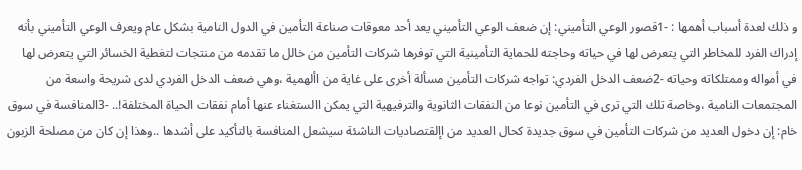و ذلك لعدة أسباب أهمها : -1قصور الوعي التأميني: إن ضعف الوعي التأميني يعد أحد معوقات صناعة التأمين في الدول النامية بشكل عام ويعرف الوعي التأميني بأنه إدراك الفرد للمخاطر التي يتعرض لها في حياته وحاجته للحماية التأمينية التي توفرها شركات التأمين من خالل ما تقدمه من منتجات لتغطية الخسائر التي يتعرض لها في أمواله وممتلكاته وحياته -2ضعف الدخل الفردي: تواجه شركات التأمين مسألة أخرى على غاية من األهمية ،وهي ضعف الدخل الفردي لدى شريحة واسعة من المجتمعات النامية ،وخاصة تلك التي ترى في التأمين نوعا من النفقات الثانوية والترفيهية التي يمكن االستغناء عنها أمام نفقات الحياة المختلفة!.. -3المنافسة في سوق خام: إن دخول العديد من شركات التأمين في سوق جديدة كحال العديد من اإلقتصاديات الناشئة سيشعل المنافسة بالتأكيد على أشدها ..وهذا إن كان من مصلحة الزبون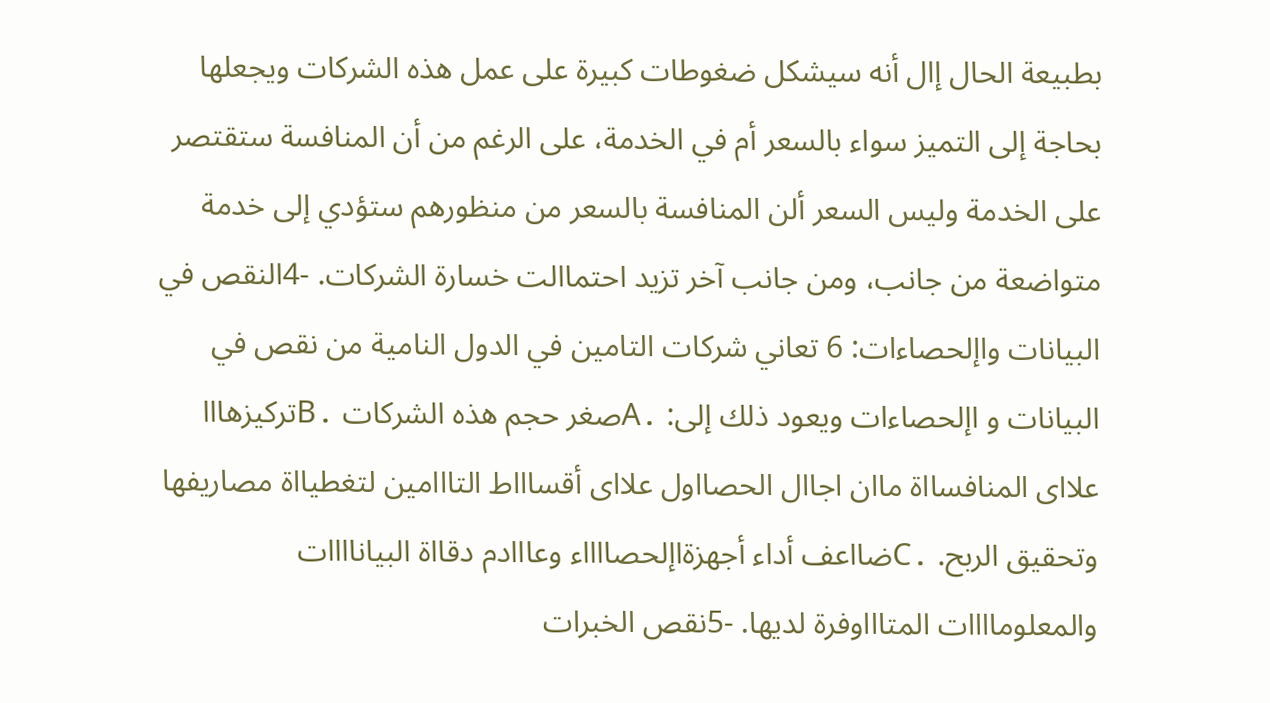بطبيعة الحال إال أنه سيشكل ضغوطات كبيرة على عمل هذه الشركات ويجعلها بحاجة إلى التميز سواء بالسعر أم في الخدمة، على الرغم من أن المنافسة ستقتصر على الخدمة وليس السعر ألن المنافسة بالسعر من منظورهم ستؤدي إلى خدمة متواضعة من جانب، ومن جانب آخر تزيد احتماالت خسارة الشركات. -4النقص في البيانات واإلحصاءات: 6 تعاني شركات التامين في الدول النامية من نقص في البيانات و اإلحصاءات ويعود ذلك إلى: .Aصغر حجم هذه الشركات .Bتركيزهااا علااى المنافسااة ماان اجاال الحصااول علااى أقساااط التااامين لتغطيااة مصاريفها وتحقيق الربح. .Cضااعف أداء أجهزةاإلحصااااء وعااادم دقااة البياناااات والمعلوماااات المتاااوفرة لديها. -5نقص الخبرات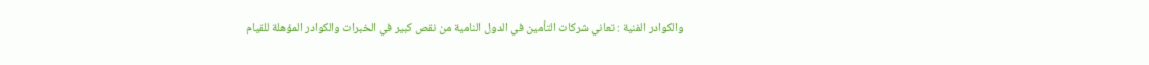والكوادر الفنية : تعاني شركات التأمين في الدول النامية من نقص كبير في الخبرات والكوادر المؤهلة للقيام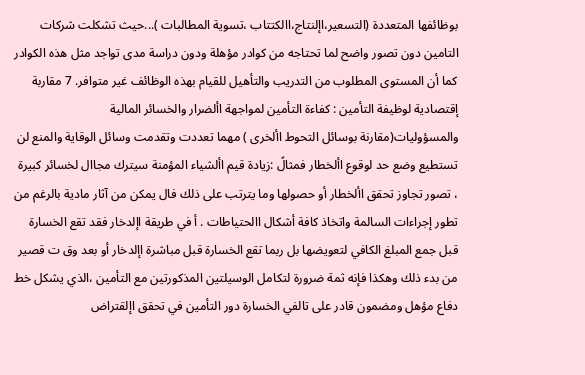بوظائفها المتعددة (التسعير،اإلنتاج،االكتتاب ،تسوية المطالبات )...حيث تشكلت شركات التامين دون تصور واضح لما تحتاجه من كوادر مؤهلة ودون دراسة مدى تواجد مثل هذه الكوادر كما أن المستوى المطلوب من التدريب والتأهيل للقيام بهذه الوظائف غير متوافر. 7 مقاربة إقتصادية لوظيفة التأمين : كفاءة التأمين لمواجهة األضرار والخسائر المالية والمسؤوليات(مقارنة بوسائل التحوط األخرى ) مهما تعددت وتقدمت وسائل الوقاية والمنع لن تستطيع وضع حد لوقوع األخطار فمثالً :زيادة قيم األشياء المؤمنة سيترك مجاال لخسائر كبيرة ، تصور تجاوز تحقق األخطار أو حصولها وما يترتب على ذلك فال يمكن من آثار مادية بالرغم من تطور إجراءات السالمة واتخاذ كافة أشكال االحتياطات . أ في طريقة اإلدخار فقد تقع الخسارة قبل جمع المبلغ الكافي لتعويضها بل ربما تقع الخسارة قبل مباشرة اإلدخار أو بعد وق ت قصير من بدء ذلك وهكذا فإنه ثمة ضرورة لتكامل الوسيلتين المذكورتين مع التأمين ،الذي يشكل خط دفاع مؤهل ومضمون قادر على تالفي الخسارة دور التأمين في تحقق اإلقتراض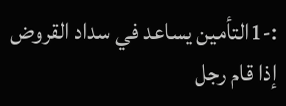:-1التأمين يساعد في سداد القروض إذا قام رجل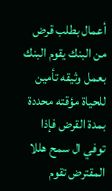أعمال بطلب قرض من البنك يقوم البنك بعمل وثيقه تأمين للحياة مؤقته محددة بمدة القرض فإذا توفي ال سمح هللا المقترض تقوم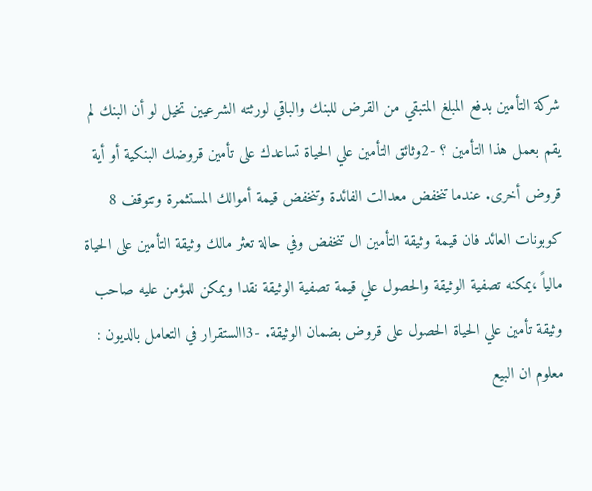شركة التأمين بدفع المبلغ المتبقي من القرض للبنك والباقي لورثته الشرعيين تخيل لو أن البنك لم يقم بعمل هذا التأمين ؟ -2وثائق التأمين علي الحياة تساعدك على تأمين قروضك البنكية أو أية قروض أخرى. عندما تنخفض معدالت الفائدة وتنخفض قيمة أموالك المستثمرة وتتوقف 8 كوبونات العائد فان قيمة وثيقة التأمين ال تنخفض وفي حالة تعثر مالك وثيقة التأمين على الحياة مالياً ،يمكنه تصفية الوثيقة والحصول علي قيمة تصفية الوثيقة نقدا ويمكن للمؤمن عليه صاحب وثيقة تأمين علي الحياة الحصول على قروض بضمان الوثيقة. -3االستقرار في التعامل بالديون : معلوم ان البيع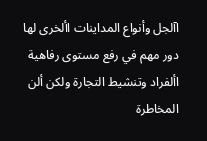اآلجل وأنواع المداينات األخرى لها دور مهم في رفع مستوى رفاهية األفراد وتنشيط التجارة ولكن ألن المخاطرة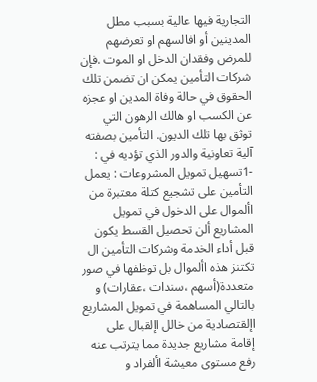التجارية فيها عالية بسبب مطل المدينين أو افالسهم او تعرضهم للمرض وفقدان الدخل او الموت .فإن شركات التأمين يمكن ان تضمن تلك الحقوق في حالة وفاة المدين او عجزه عن الكسب او هالك الرهون التي توثق بها تلك الديون. التأمين بصفته آلية تعاونية والدور الذي تؤديه في : -1تسهيل تمويل المشروعات : يعمل التأمين على تشجيع كتلة معتبرة من األموال على الدخول في تمويل المشاريع ألن تحصيل القسط يكون قبل أداء الخدمة وشركات التأمين ال تكتنز هذه األموال بل توظفها في صور متعددة(أسهم ،سندات ،عقارات) و بالتالي المساهمة في تمويل المشاريع اإلقتصادية من خالل اإلقبال على إقامة مشاريع جديدة مما يترتب عنه رفع مستوى معيشة األفراد و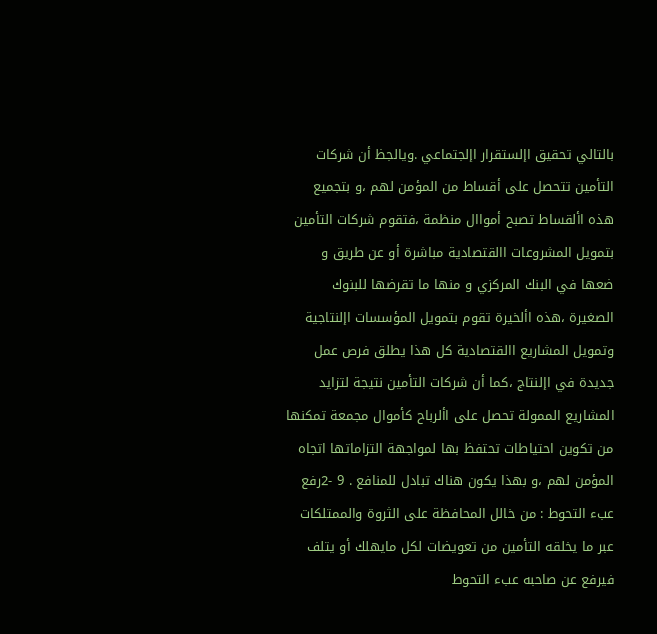بالتالي تحقيق اإلستقرار اإلجتماعي .ويالجظ أن شركات التأمين تتحصل على أقساط من المؤمن لهم ،و بتجميع هذه األقساط تصبح أمواال منظمة ،فتقوم شركات التأمين بتمويل المشروعات االقتصادية مباشرة أو عن طريق و ضعها في البنك المركزي و منها ما تقرضها للبنوك الصغيرة ،هذه األخيرة تقوم بتمويل المؤسسات اإلنتاجية وتمويل المشاريع االقتصادية كل هذا يطلق فرص عمل جديدة في اإلنتاج ،كما أن شركات التأمين نتيجة لتزايد المشاريع الممولة تحصل على األرباح كأموال مجمعة تمكنها من تكوين احتياطات تحتفظ بها لمواجهة التزاماتها اتجاه المؤمن لهم ،و بهذا يكون هناك تبادل للمنافع . 9 -2رفع عبء التحوط : من خالل المحافظة على الثروة والممتلكات عبر ما يخلقه التأمين من تعويضات لكل مايهلك أو يتلف فيرفع عن صاحبه عبء التحوط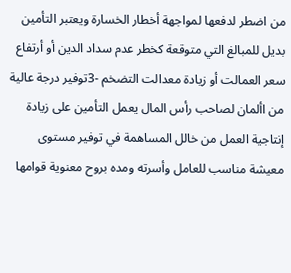من اضطر لدفعها لمواجهة أخطار الخسارة ويعتبر التأمين بديل للمبالغ التي متوقعة كخطر عدم سداد الدين أو أرتفاع سعر العمالت أو زيادة معدالت التضخم -3توفير درجة عالية من األمان لصاحب رأس المال يعمل التأمين على زيادة إنتاجية العمل من خالل المساهمة في توفير مستوى معيشة مناسب للعامل وأسرته ومده بروح معنوية قوامها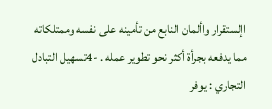اإلستقرار واألمان النابع من تأمينه على نفسه وممتلكاته مما يدفعه بجرأة أكثر نحو تطوير عمله . -4تسهيل التبادل التجاري : يوفر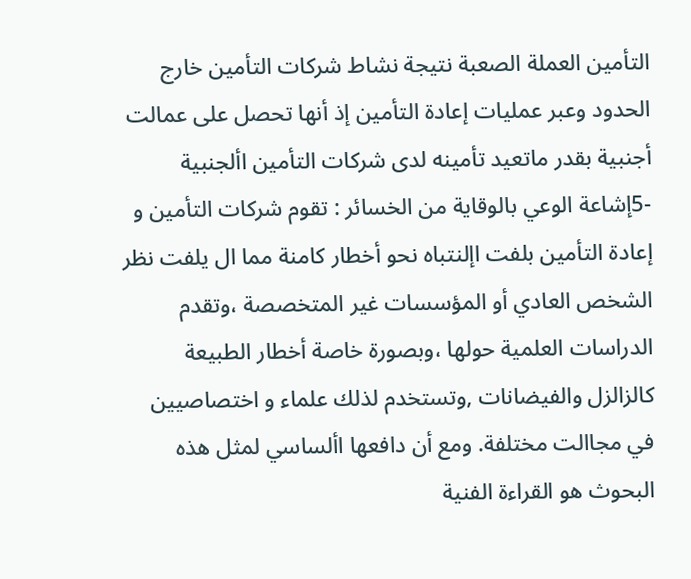التأمين العملة الصعبة نتيجة نشاط شركات التأمين خارج الحدود وعبر عمليات إعادة التأمين إذ أنها تحصل على عمالت أجنبية بقدر ماتعيد تأمينه لدى شركات التأمين األجنبية -5إشاعة الوعي بالوقاية من الخسائر : تقوم شركات التأمين و إعادة التأمين بلفت اإلنتباه نحو أخطار كامنة مما ال يلفت نظر الشخص العادي أو المؤسسات غير المتخصصة ،وتقدم الدراسات العلمية حولها ،وبصورة خاصة أخطار الطبيعة كالزالزل والفيضانات ,وتستخدم لذلك علماء و اختصاصيين في مجاالت مختلفة. ومع أن دافعها األساسي لمثل هذه البحوث هو القراءة الفنية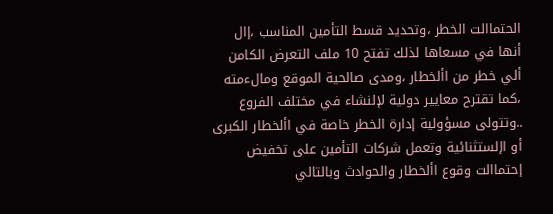الحتماالت الخطر ،وتحديد قسط التأمين المناسب ،إال أنها في مسعاها لذلك تفتح 10 ملف التعرض الكامن ألي خطر من األخطار ،ومدى صالحية الموقع ومالءمته ،كما تقترح معايير دولية لإلنشاء في مختلف الفروع ..وتتولى مسؤولية إدارة الخطر خاصة في األخطار الكبرى أو اإلستثنائية وتعمل شركات التأمين على تخفيض إحتماالت وقوع األخطار والحوادث وبالتالي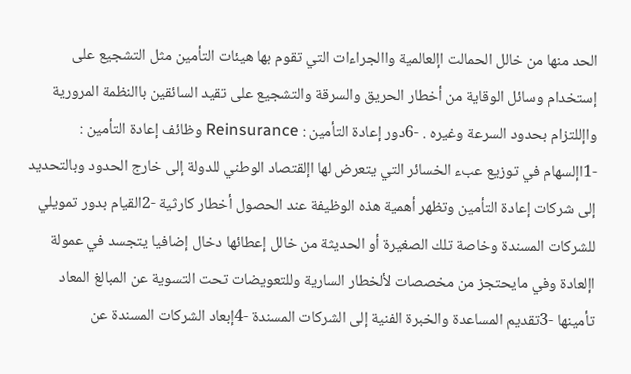الحد منها من خالل الحمالت اإلعالمية واالجراءات التي تقوم بها هيئات التأمين مثل التشجيع على إستخدام وسائل الوقاية من أخطار الحريق والسرقة والتشجيع على تقيد السائقين باالنظمة المرورية واإللتزام بحدود السرعة وغيره . -6دور إعادة التأمين : Reinsurance وظائف إعادة التأمين : -1اإلسهام في توزيع عبء الخسائر التي يتعرض لها اإلقتصاد الوطني للدولة إلى خارج الحدود وبالتحديد إلى شركات إعادة التأمين وتظهر أهمية هذه الوظيفة عند الحصول أخطار كارثية -2القيام بدور تمويلي للشركات المسندة وخاصة تلك الصغيرة أو الحديثة من خالل إعطائها دخال إضافيا يتجسد في عمولة اإلعادة وفي مايحتجز من مخصصات لألخطار السارية وللتعويضات تحت التسوية عن المبالغ المعاد تأمينها -3تقديم المساعدة والخبرة الفنية إلى الشركات المسندة -4إبعاد الشركات المسندة عن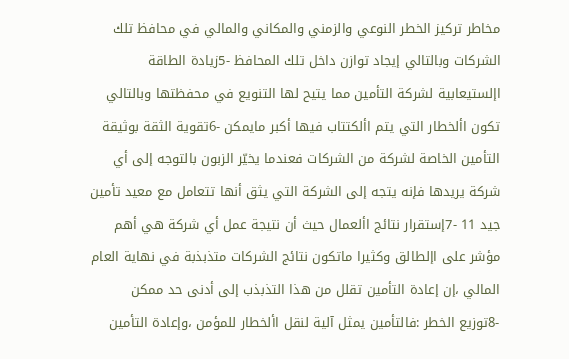مخاطر تركيز الخطر النوعي والزمني والمكاني والمالي في محافظ تلك الشركات وبالتالي إيجاد توازن داخل تلك المحافظ -5زيادة الطاقة اإلستيعابية لشركة التأمين مما يتيح لها التنويع في محفظتها وبالتالي تكون األخطار التي يتم األكتتاب فيها أكبر مايمكن -6تقوية الثقة بوثيقة التأمين الخاصة لشركة من الشركات فعندما يخيّر الزبون بالتوجه إلى أي شركة يريدها فإنه يتجه إلى الشركة التي يثق أنها تتعامل مع معيد تأمين جيد 11 -7إستقرار نتائج األعمال حيث أن نتيجة عمل أي شركة هي أهم مؤشر على اإلطالق وكثيرا ماتكون نتائج الشركات متذبذبة في نهاية العام المالي ،إن إعادة التأمين تقلل من هذا التذبذب إلى أدنى حد ممكن -8توزيع الخطر :فالتأمين يمثل آلية لنقل األخطار للمؤمن ،وإعادة التأمين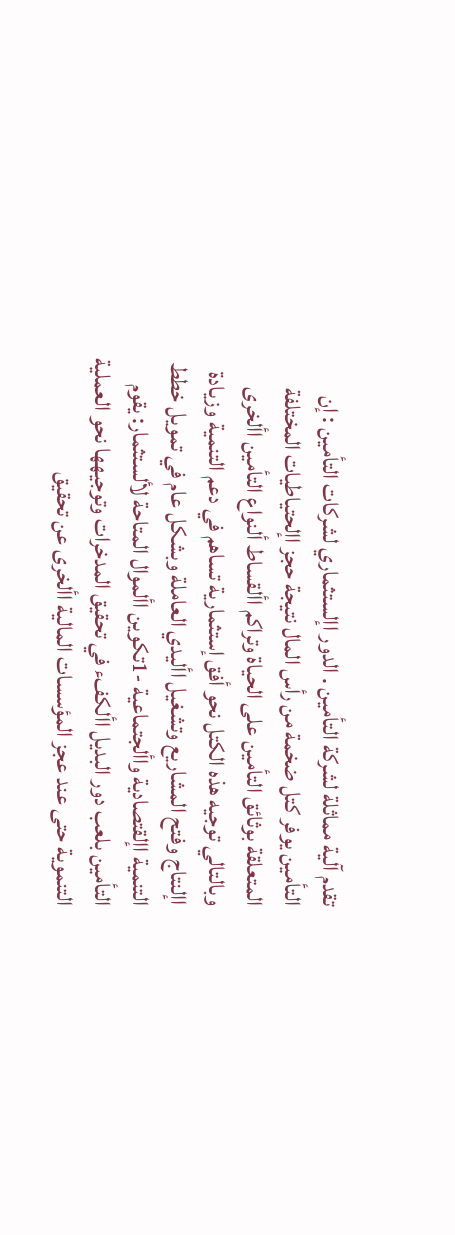تقدم آلية مماثلة لشركة التأمين . الدور اإلستثماري لشركات التأمين : إن التأمين يوفر كتل ضخمة من رأس المال نتيجة حجز اإلحتياطيات المختلفة المتعلقة بوثائق التأمين على الحياة وتراكم األقساط ألنواع التأمين األخرى وبالتالي توجيه هذه الكتل نحو أفق إستثمارية تساهم في دعم التنمية وزيادة اإلنتاج وفتح المشاريع وتشغيل األيدي العاملة وبشكل عام في تمويل خطط التنمية اإلقتصادية واألجتماعية -1تكوين األموال المتاحة لألستثمار: يقوم التأمين بلعب دور البديل األكفء في تحقيق المدخرات وتوجيهها نحو العملية التنموية حتى عند عجز المؤسسات المالية األخرى عن تحقيق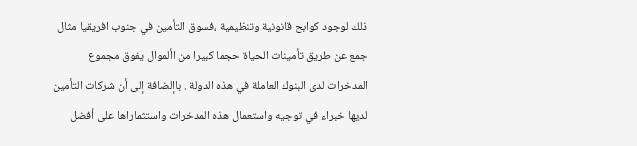ذلك لوجود كوابح قانونية وتنظيمية ،فسوق التأمين في جنوب افريقيا مثال جمع عن طريق تأمينات الحياة حجما كبيرا من األموال يفوق مجموع المدخرات لدى البنوك العاملة في هذه الدولة . باإلضافة إلى أن شركات التأمين لديها خبراء في توجيه واستعمال هذه المدخرات واستثماراها على أفضل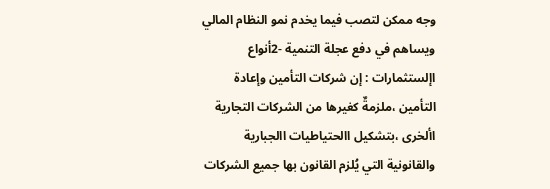وجه ممكن لتصب فيما يخدم نمو النظام المالي ويساهم في دفع عجلة التنمية -2أنواع اإلستثمارات : إن شركات التأمين وإعادة التأمين ،ملزمةٌ كغيرها من الشركات التجارية األخرى ،بتشكيل االحتياطيات االجبارية والقانونية التي يُلزم القانون بها جميع الشركات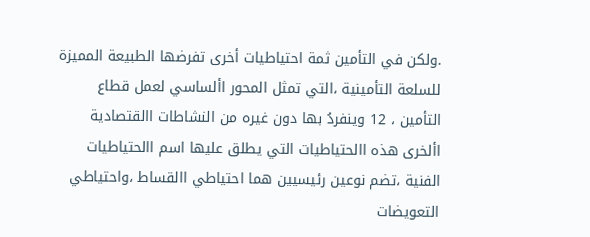.ولكن في التأمين ثمة احتياطيات أخرى تفرضها الطبيعة المميزة للسلعة التأمينية ،التي تمثل المحور األساسي لعمل قطاع التأمين ، 12 وينفردُ بها دون غيره من النشاطات االقتصادية األخرى هذه االحتياطيات التي يطلق عليها اسم االحتياطيات الفنية ،تضم نوعين رئيسيين هما احتياطي االقساط ،واحتياطي التعويضات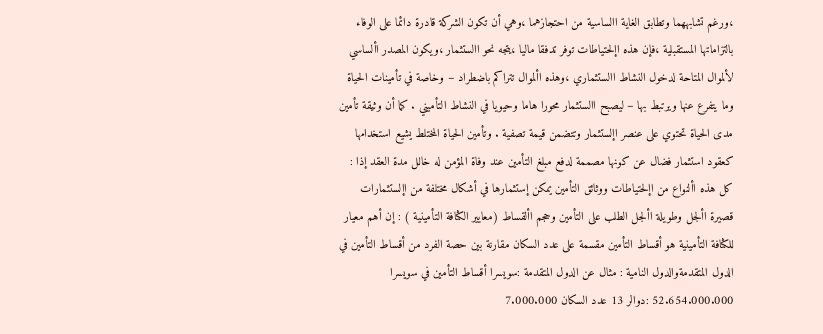،ورغم تشابههما وتطابق الغاية االساسية من احتجازهما ،وهي أن تكون الشركة قادرة دائما على الوفاء بالتزاماتها المستقبلية ،فإن هذه اإلحتياطات توفر تدفقا ماليا ،يتجه نحو االستثمار ،ويكون المصدر األساسي لألموال المتاحة لدخول النشاط االستثماري ،وهذه األموال تتراكم باضطراد – وخاصة في تأمينات الحياة وما يتفرع عنها ويرتبط بها – ليصبح االستثمار محورا هاما وحيويا في النشاط التأميني . كما أن وثيقة تأمين مدى الحياة تحتوي على عنصر اإلستثمار وتتضمن قيمة تصفية . وتأمين الحياة المختلط يشيع استخدامها كعقود استثمار فضال عن كونها مصممة لدفع مبلغ التأمين عند وفاة المؤمن له خالل مدة العقد إذا : كل هذه األنواع من اإلحتياطات ووثائق التأمين يمكن إستثمارها في أشكال مختلفة من اإلستثمارات قصيرة األجل وطويلة األجل الطلب على التأمين وحجم األقساط (معايير الكثافة التأمينية ) : إن أهم معيار للكثافة التأمينية هو أقساط التأمين مقسمة على عدد السكان مقارنة بين حصة الفرد من أقساط التأمين في الدول المتقدمةوالدول النامية : مثال عن الدول المتقدمة :سويسرا أقساط التأمين في سويسرا 52.654.000.000 :دوالر 13 عدد السكان 7.000.000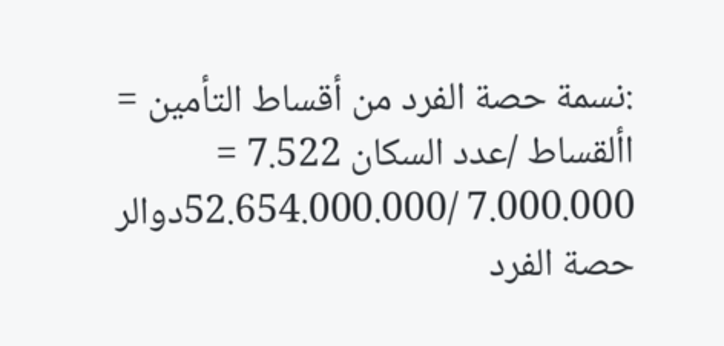:نسمة حصة الفرد من أقساط التأمين = األقساط /عدد السكان 7.522 = 7.000.000 /52.654.000.000دوالر حصة الفرد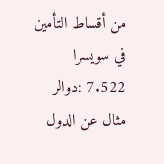من أقساط التأمين في سويسرا 7.522 :دوالر مثال عن الدول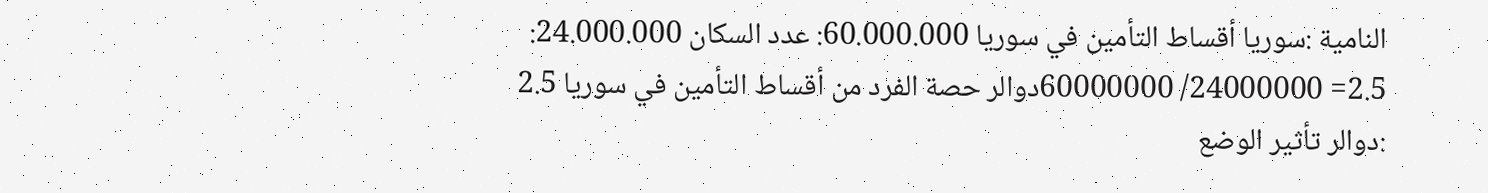النامية :سوريا أقساط التأمين في سوريا 60.000.000: عدد السكان 24.000.000: 2.5= 24000000/ 60000000دوالر حصة الفرد من أقساط التأمين في سوريا 2.5 :دوالر تأثير الوضع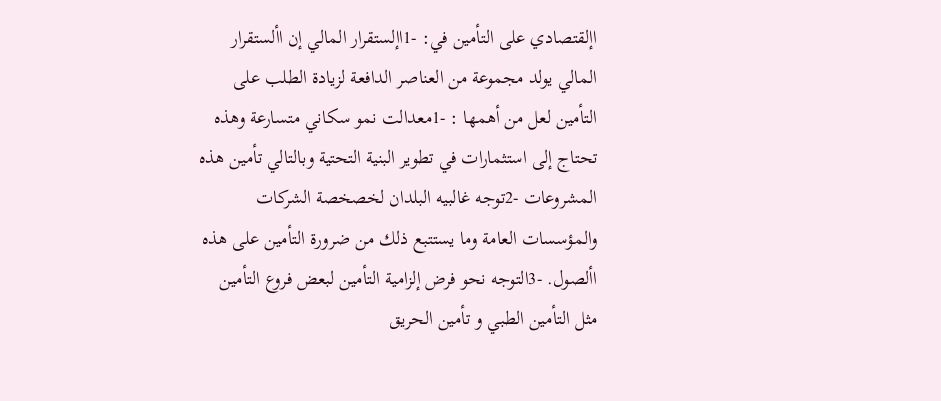اإلقتصادي على التأمين في: -1اإلستقرار المالي إن األستقرار المالي يولد مجموعة من العناصر الدافعة لزيادة الطلب على التأمين لعل من أهمها : -1معدالت نمو سكاني متسارعة وهذه تحتاج إلى استثمارات في تطوير البنية التحتية وبالتالي تأمين هذه المشروعات -2توجه غالبيه البلدان لخصخصة الشركات والمؤسسات العامة وما يستتبع ذلك من ضرورة التأمين على هذه األصول. -3التوجه نحو فرض إلزامية التأمين لبعض فروع التأمين مثل التأمين الطبي و تأمين الحريق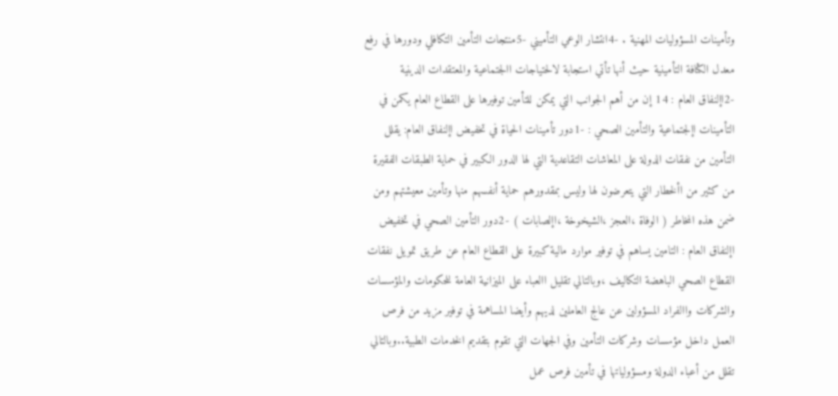وتأمينات المسؤوليات المهنية . -4انتشار الوعي التأميني -5منتجات التأمين التكافلي ودورها في رفع معدل الكثافة التأمينية حيث أنها تأتي استجابة لالحتياجات االجتماعية والمعتقدات الدينية -2اإلنفاق العام : 14 إن من أهم الجوانب التي يمكن للتأمين توفيرها على القطاع العام يكمن في التأمينات اإلجتماعية والتأمين الصحي : -1دور تأمينات الحياة في تخفيض اإلنفاق العام: يقلل التأمين من نفقات الدولة على المعاشات التقاعدية التي لها الدور الكبير في حماية الطبقات الفقيرة من كثير من األخطار التي يتعرضون لها وليس بمقدورهم حماية أنفسهم منها وتأمين معيشتهم ومن ضمن هذه المخاطر ( الوفاة ،العجز ،الشيخوخة ،اإلصابات ) -2دور التأمين الصحي في تخفيض اإلنفاق العام : التامين يساهم في توفير موارد مالية كبيرة على القطاع العام عن طريق تمويل نفقات القطاع الصحي الباهضة التكاليف ،وبالتالي تقليل االعباء على الميزانية العامة للحكومات والمؤسسات والشركات واالفراد المسؤولين عن عالج العاملين لديهم وأيضا المساهمة في توفير مزيد من فرص العمل داخل مؤسسات وشركات التأمين وفي الجهات التي تقوم بتقديم الخدمات الطبية..وبالتالي تقلل من أعباء الدولة ومسؤولياتها في تأمين فرص عمل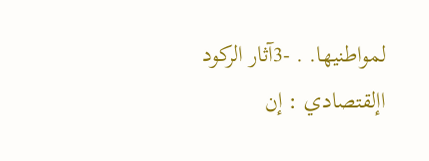لمواطنيها. . -3آثار الركود اإلقتصادي : إن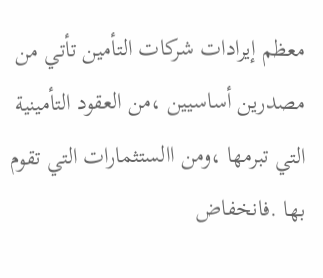معظم إيرادات شركات التأمين تأتي من مصدرين أساسيين ،من العقود التأمينية التي تبرمها ،ومن االستثمارات التي تقوم بها .فانخفاض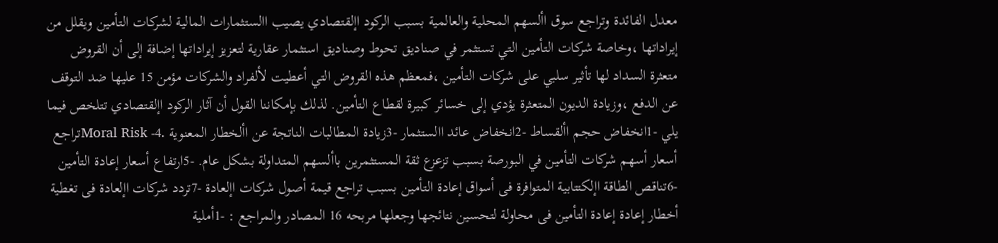معدل الفائدة وتراجع سوق األسهم المحلية والعالمية بسبب الركود اإلقتصادي يصيب االستثمارات المالية لشركات التأمين ويقلل من إيراداتها ،وخاصة شركات التأمين التي تستثمر في صناديق تحوط وصناديق استثمار عقارية لتعزيز إيراداتها إضافة إلى أن القروض متعثرة السداد لها تأثير سلبي على شركات التأمين ،فمعظم هذه القروض التي أعطيت لألفراد والشركات مؤمن 15 عليها ضد التوقف عن الدفع ،وزيادة الديون المتعثرة يؤدي إلى خسائر كبيرة لقطاع التأمين. لذلك بإمكاننا القول أن آثار الركود اإلقتصادي تتلخص فيما يلي -1انخفاض حجم األقساط -2انخفاض عائد االستثمار -3زيادة المطالبات الناتجة عن األخطار المعنوية .Moral Risk -4تراجع أسعار أسهم شركات التأمين في البورصة بسبب تزعزع ثقة المستثمرين باألسهم المتداولة بشكل عام. -5ارتفاع أسعار إعادة التأمين -6تناقص الطاقة اإلكتتابية المتوافرة فى أسواق إعادة التأمين بسبب تراجع قيمة أصول شركات اإلعادة -7تردد شركات اإلعادة فى تغطية أخطار إعادة إعادة التأمين فى محاولة لتحسين نتائجها وجعلها مربحه 16 المصادر والمراجع : -1أملية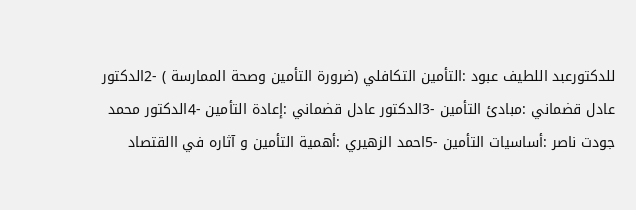للدكتورعبد اللطيف عبود :التأمين التكافلي (ضرورة التأمين وصحة الممارسة ) -2الدكتور عادل قضماني :مبادئ التأمين -3الدكتور عادل قضماني :إعادة التأمين -4الدكتور محمد جودت ناصر :أساسيات التأمين -5احمد الزهيري :أهمية التأمين و آثاره في االقتصاد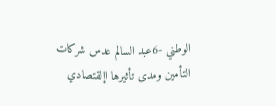الوطني -6عبد السالم عدس شركات التأمين ومدى تأثيرها اإلقتصادي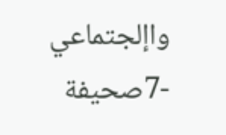واإلجتماعي -7صحيفة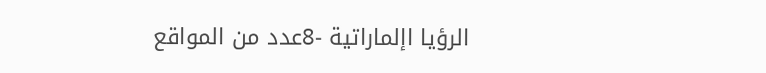الرؤيا اإلماراتية -8عدد من المواقع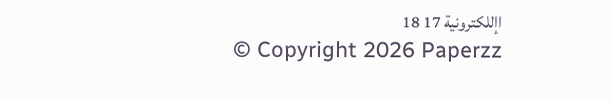اإللكترونية 17 18
© Copyright 2026 Paperzz